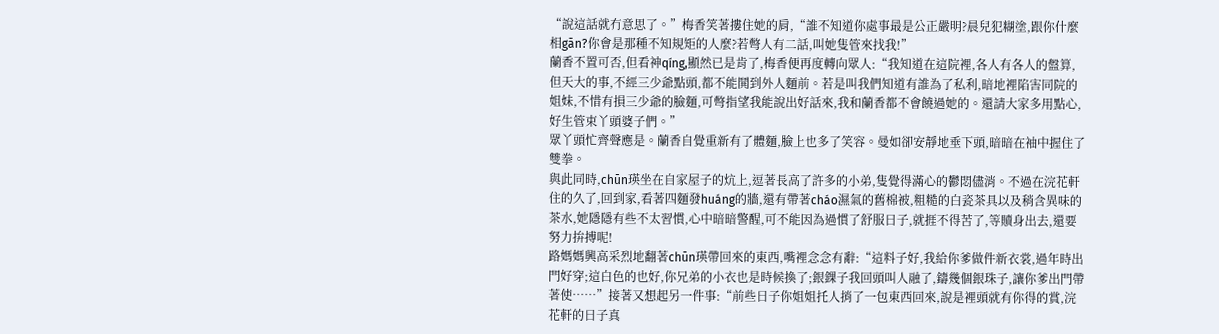“說這話就冇意思了。”梅香笑著摟住她的肩,“誰不知道你處事最是公正嚴明?晨兒犯糊塗,跟你什麼相gān?你會是那種不知規矩的人麼?若彆人有二話,叫她隻管來找我!”
蘭香不置可否,但看神qíng,顯然已是肯了,梅香便再度轉向眾人:“我知道在這院裡,各人有各人的盤算,但天大的事,不經三少爺點頭,都不能鬨到外人麵前。若是叫我們知道有誰為了私利,暗地裡陷害同院的姐妹,不惜有損三少爺的臉麵,可彆指望我能說出好話來,我和蘭香都不會饒過她的。還請大家多用點心,好生管束丫頭婆子們。”
眾丫頭忙齊聲應是。蘭香自覺重新有了體麵,臉上也多了笑容。曼如卻安靜地垂下頭,暗暗在袖中握住了雙拳。
與此同時,chūn瑛坐在自家屋子的炕上,逗著長高了許多的小弟,隻覺得滿心的鬱悶儘消。不過在浣花軒住的久了,回到家,看著四麵發huáng的牆,還有帶著cháo濕氣的舊棉被,粗糙的白瓷茶具以及稍含異味的茶水,她隱隱有些不太習慣,心中暗暗警醒,可不能因為過慣了舒服日子,就捱不得苦了,等贖身出去,還要努力拚搏呢!
路媽媽興高采烈地翻著chūn瑛帶回來的東西,嘴裡念念有辭:“這料子好,我給你爹做件新衣裳,過年時出門好穿;這白色的也好,你兄弟的小衣也是時候換了;銀錁子我回頭叫人融了,鑄幾個銀珠子,讓你爹出門帶著使……”接著又想起另一件事:“前些日子你姐姐托人捎了一包東西回來,說是裡頭就有你得的賞,浣花軒的日子真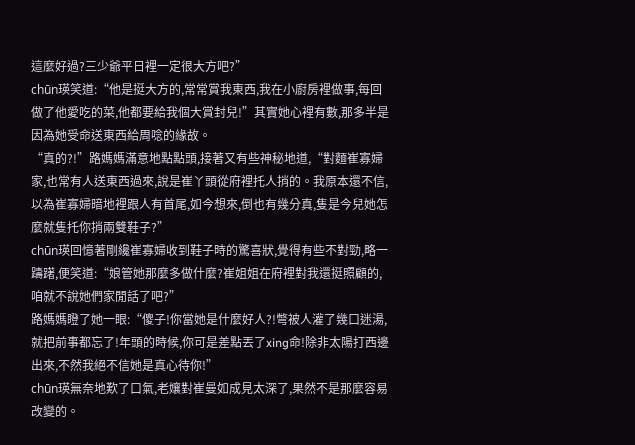這麼好過?三少爺平日裡一定很大方吧?”
chūn瑛笑道:“他是挺大方的,常常賞我東西,我在小廚房裡做事,每回做了他愛吃的菜,他都要給我個大賞封兒!”其實她心裡有數,那多半是因為她受命送東西給周唸的緣故。
“真的?!”路媽媽滿意地點點頭,接著又有些神秘地道,“對麵崔寡婦家,也常有人送東西過來,說是崔丫頭從府裡托人捎的。我原本還不信,以為崔寡婦暗地裡跟人有首尾,如今想來,倒也有幾分真,隻是今兒她怎麼就隻托你捎兩雙鞋子?”
chūn瑛回憶著剛纔崔寡婦收到鞋子時的驚喜狀,覺得有些不對勁,略一躊躇,便笑道:“娘管她那麼多做什麼?崔姐姐在府裡對我還挺照顧的,咱就不說她們家閒話了吧?”
路媽媽瞪了她一眼:“傻子!你當她是什麼好人?!彆被人灌了幾口迷湯,就把前事都忘了!年頭的時候,你可是差點丟了xing命!除非太陽打西邊出來,不然我絕不信她是真心待你!”
chūn瑛無奈地歎了口氣,老孃對崔曼如成見太深了,果然不是那麼容易改變的。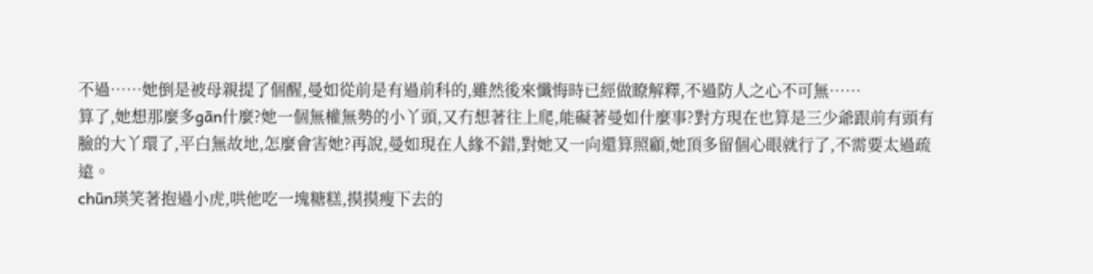不過……她倒是被母親提了個醒,曼如從前是有過前科的,雖然後來懺悔時已經做瞭解釋,不過防人之心不可無……
算了,她想那麼多gān什麼?她一個無權無勢的小丫頭,又冇想著往上爬,能礙著曼如什麼事?對方現在也算是三少爺跟前有頭有臉的大丫環了,平白無故地,怎麼會害她?再說,曼如現在人緣不錯,對她又一向還算照顧,她頂多留個心眼就行了,不需要太過疏遠。
chūn瑛笑著抱過小虎,哄他吃一塊糖糕,摸摸瘦下去的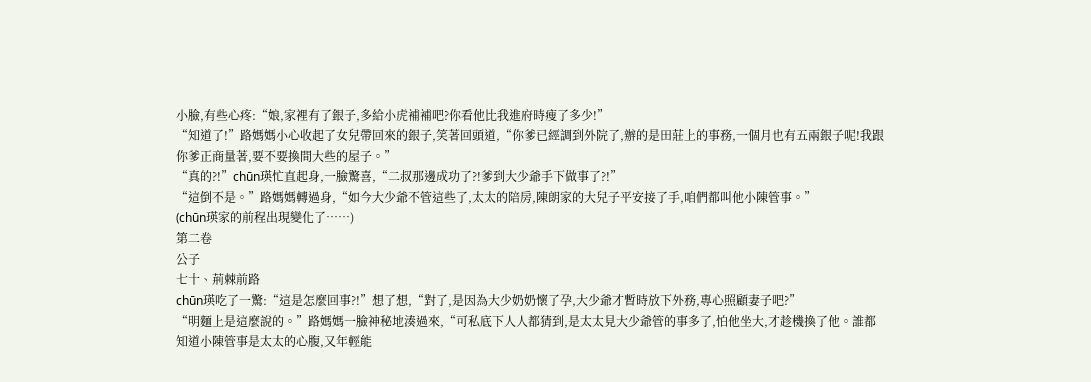小臉,有些心疼:“娘,家裡有了銀子,多給小虎補補吧?你看他比我進府時瘦了多少!”
“知道了!”路媽媽小心收起了女兒帶回來的銀子,笑著回頭道,“你爹已經調到外院了,辦的是田莊上的事務,一個月也有五兩銀子呢!我跟你爹正商量著,要不要換間大些的屋子。”
“真的?!”chūn瑛忙直起身,一臉驚喜,“二叔那邊成功了?!爹到大少爺手下做事了?!”
“這倒不是。”路媽媽轉過身,“如今大少爺不管這些了,太太的陪房,陳朗家的大兒子平安接了手,咱們都叫他小陳管事。”
(chūn瑛家的前程出現變化了……)
第二卷
公子
七十、荊棘前路
chūn瑛吃了一驚:“這是怎麼回事?!”想了想,“對了,是因為大少奶奶懷了孕,大少爺才暫時放下外務,專心照顧妻子吧?”
“明麵上是這麼說的。”路媽媽一臉神秘地湊過來,“可私底下人人都猜到,是太太見大少爺管的事多了,怕他坐大,才趁機換了他。誰都知道小陳管事是太太的心腹,又年輕能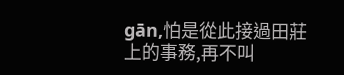gān,怕是從此接過田莊上的事務,再不叫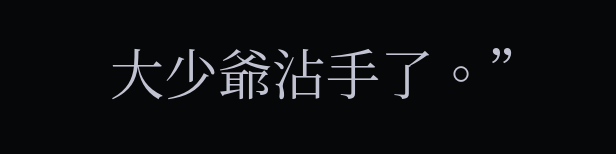大少爺沾手了。”